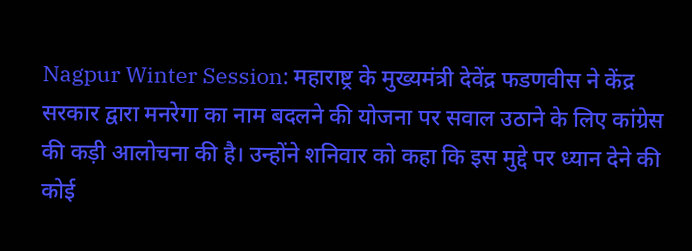Nagpur Winter Session: महाराष्ट्र के मुख्यमंत्री देवेंद्र फडणवीस ने केंद्र सरकार द्वारा मनरेगा का नाम बदलने की योजना पर सवाल उठाने के लिए कांग्रेस की कड़ी आलोचना की है। उन्होंने शनिवार को कहा कि इस मुद्दे पर ध्यान देने की कोई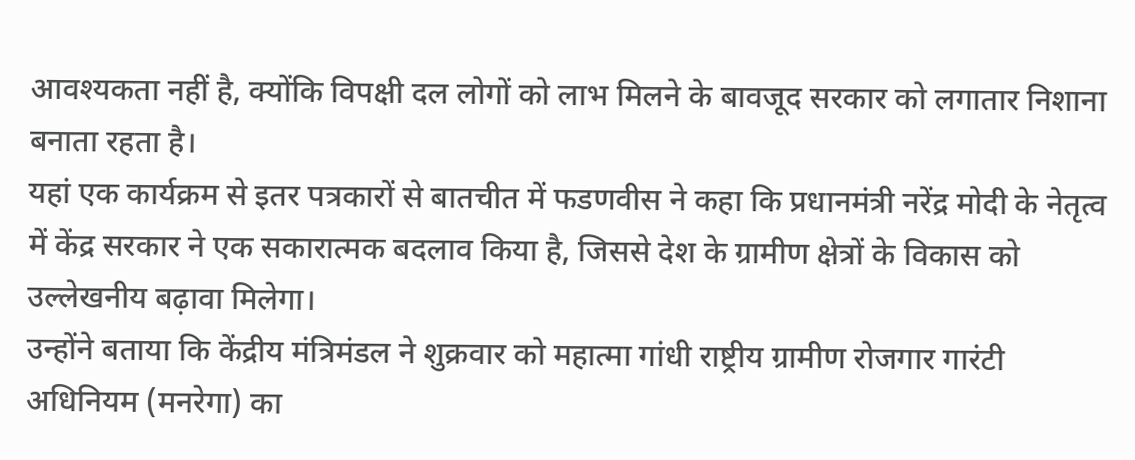आवश्यकता नहीं है, क्योंकि विपक्षी दल लोगों को लाभ मिलने के बावजूद सरकार को लगातार निशाना बनाता रहता है।
यहां एक कार्यक्रम से इतर पत्रकारों से बातचीत में फडणवीस ने कहा कि प्रधानमंत्री नरेंद्र मोदी के नेतृत्व में केंद्र सरकार ने एक सकारात्मक बदलाव किया है, जिससे देश के ग्रामीण क्षेत्रों के विकास को उल्लेखनीय बढ़ावा मिलेगा।
उन्होंने बताया कि केंद्रीय मंत्रिमंडल ने शुक्रवार को महात्मा गांधी राष्ट्रीय ग्रामीण रोजगार गारंटी अधिनियम (मनरेगा) का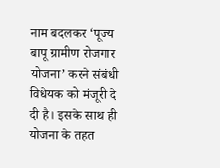नाम बदलकर ‘पूज्य बापू ग्रामीण रोजगार योजना’ करने संबंधी विधेयक को मंजूरी दे दी है। इसके साथ ही योजना के तहत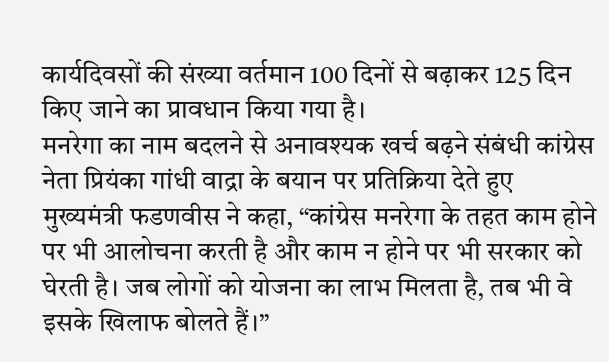कार्यदिवसों की संख्या वर्तमान 100 दिनों से बढ़ाकर 125 दिन किए जाने का प्रावधान किया गया है।
मनरेगा का नाम बदलने से अनावश्यक खर्च बढ़ने संबंधी कांग्रेस नेता प्रियंका गांधी वाद्रा के बयान पर प्रतिक्रिया देते हुए मुख्यमंत्री फडणवीस ने कहा, “कांग्रेस मनरेगा के तहत काम होने पर भी आलोचना करती है और काम न होने पर भी सरकार को घेरती है। जब लोगों को योजना का लाभ मिलता है, तब भी वे इसके खिलाफ बोलते हैं।”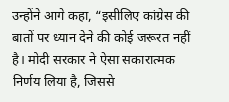उन्होंने आगे कहा, “इसीलिए कांग्रेस की बातों पर ध्यान देने की कोई जरूरत नहीं है। मोदी सरकार ने ऐसा सकारात्मक निर्णय लिया है, जिससे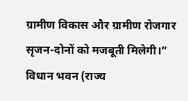ग्रामीण विकास और ग्रामीण रोजगार सृजन-दोनों को मजबूती मिलेगी।”
विधान भवन (राज्य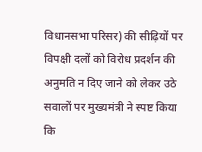विधानसभा परिसर) की सीढ़ियों पर विपक्षी दलों को विरोध प्रदर्शन की अनुमति न दिए जाने को लेकर उठे सवालों पर मुख्यमंत्री ने स्पष्ट किया कि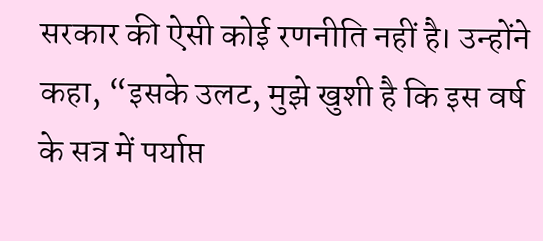सरकार की ऐसी कोई रणनीति नहीं है। उन्होंने कहा, “इसके उलट, मुझे खुशी है कि इस वर्ष के सत्र में पर्याप्त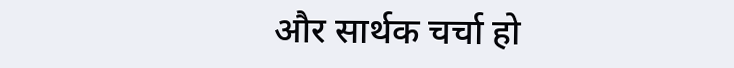और सार्थक चर्चा हो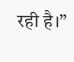रही है।”